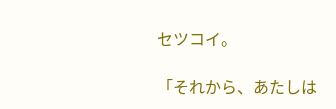セツコイ。

「それから、あたしは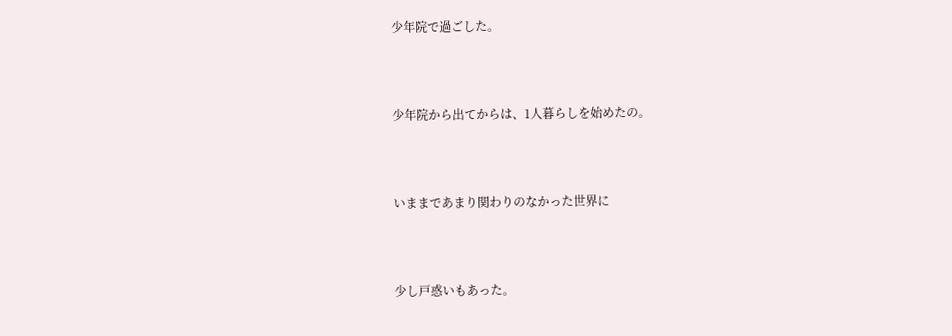少年院で過ごした。



少年院から出てからは、1人暮らしを始めたの。



いままであまり関わりのなかった世界に



少し戸惑いもあった。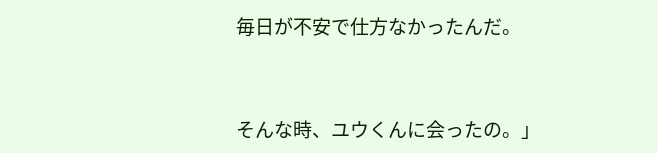毎日が不安で仕方なかったんだ。



そんな時、ユウくんに会ったの。」